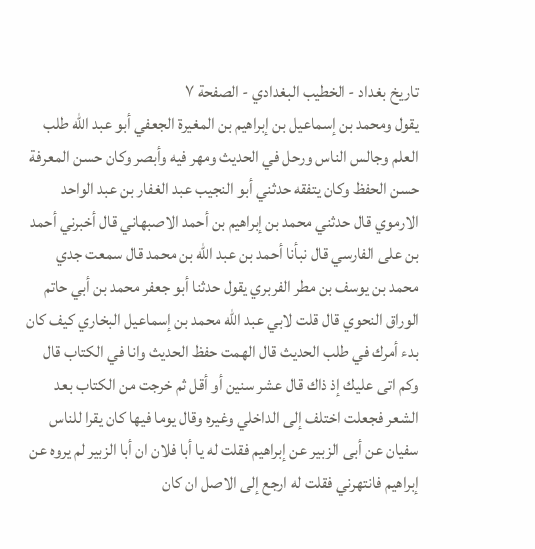تاريخ بغداد - الخطيب البغدادي - الصفحة ٧
يقول ومحمد بن إسماعيل بن إبراهيم بن المغيرة الجعفي أبو عبد الله طلب العلم وجالس الناس ورحل في الحديث ومهر فيه وأبصر وكان حسن المعرفة حسن الحفظ وكان يتفقه حدثني أبو النجيب عبد الغفار بن عبد الواحد الارموي قال حدثني محمد بن إبراهيم بن أحمد الاصبهاني قال أخبرني أحمد بن على الفارسي قال نبأنا أحمد بن عبد الله بن محمد قال سمعت جدي محمد بن يوسف بن مطر الفربري يقول حدثنا أبو جعفر محمد بن أبي حاتم الوراق النحوي قال قلت لابي عبد الله محمد بن إسماعيل البخاري كيف كان بدء أمرك في طلب الحديث قال الهمت حفظ الحديث وانا في الكتاب قال وكم اتى عليك إذ ذاك قال عشر سنين أو أقل ثم خرجت من الكتاب بعد الشعر فجعلت اختلف إلى الداخلي وغيره وقال يوما فيها كان يقرا للناس سفيان عن أبى الزبير عن إبراهيم فقلت له يا أبا فلان ان أبا الزبير لم يروه عن إبراهيم فانتهرني فقلت له ارجع إلى الاصل ان كان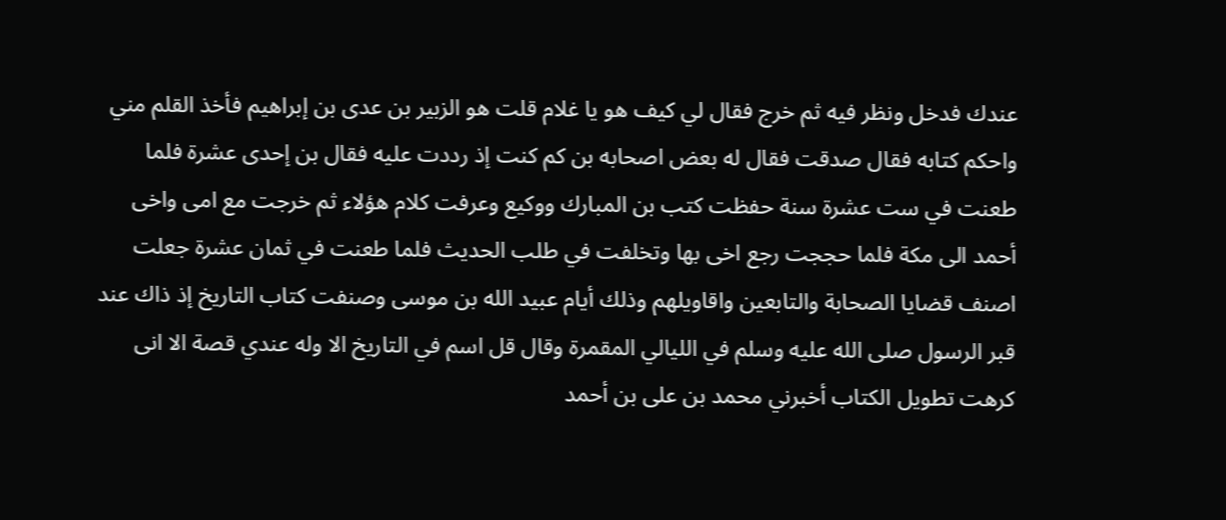عندك فدخل ونظر فيه ثم خرج فقال لي كيف هو يا غلام قلت هو الزبير بن عدى بن إبراهيم فأخذ القلم مني واحكم كتابه فقال صدقت فقال له بعض اصحابه بن كم كنت إذ رددت عليه فقال بن إحدى عشرة فلما طعنت في ست عشرة سنة حفظت كتب بن المبارك ووكيع وعرفت كلام هؤلاء ثم خرجت مع امى واخى أحمد الى مكة فلما حججت رجع اخى بها وتخلفت في طلب الحديث فلما طعنت في ثمان عشرة جعلت اصنف قضايا الصحابة والتابعين واقاويلهم وذلك أيام عبيد الله بن موسى وصنفت كتاب التاريخ إذ ذاك عند قبر الرسول صلى الله عليه وسلم في الليالي المقمرة وقال قل اسم في التاريخ الا وله عندي قصة الا انى كرهت تطويل الكتاب أخبرني محمد بن على بن أحمد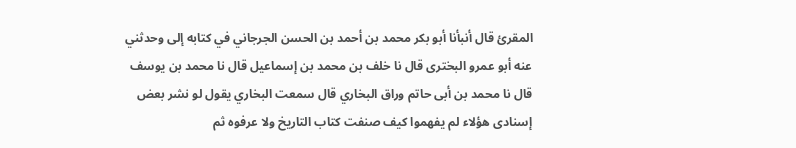المقرئ قال أنبأنا أبو بكر محمد بن أحمد بن الحسن الجرجاني في كتابه إلى وحدثني عنه أبو عمرو البخترى قال نا خلف بن محمد بن إسماعيل قال نا محمد بن يوسف قال نا محمد بن أبى حاتم وراق البخاري قال سمعت البخاري يقول لو نشر بعض إسنادى هؤلاء لم يفهموا كيف صنفت كتاب التاريخ ولا عرفوه ثم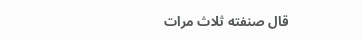قال صنفته ثلاث مرات